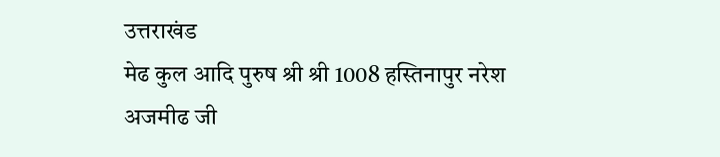उत्तराखंड
मेढ कुल आदि पुरुष श्री श्री 1008 हस्तिनापुर नरेश अजमीढ जी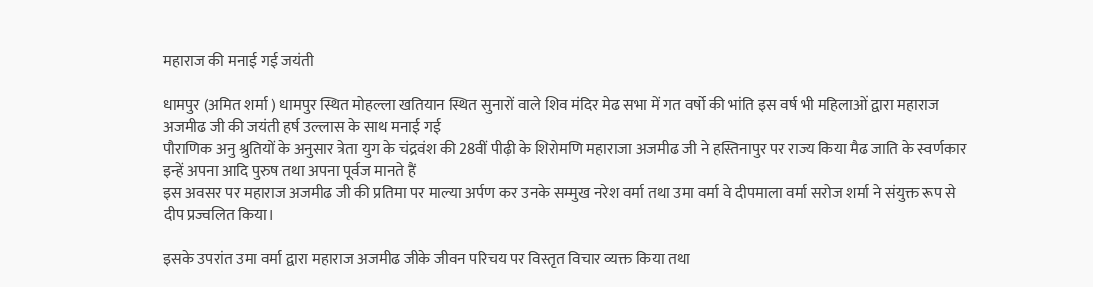महाराज की मनाई गई जयंती

धामपुर (अमित शर्मा ) धामपुर स्थित मोहल्ला खतियान स्थित सुनारों वाले शिव मंदिर मेढ सभा में गत वर्षो की भांति इस वर्ष भी महिलाओं द्वारा महाराज अजमीढ जी की जयंती हर्ष उल्लास के साथ मनाई गई
पौराणिक अनु श्रुतियों के अनुसार त्रेता युग के चंद्रवंश की 28वीं पीढ़ी के शिरोमणि महाराजा अजमीढ जी ने हस्तिनापुर पर राज्य किया मैढ जाति के स्वर्णकार इन्हें अपना आदि पुरुष तथा अपना पूर्वज मानते हैं
इस अवसर पर महाराज अजमीढ जी की प्रतिमा पर माल्या अर्पण कर उनके सम्मुख नरेश वर्मा तथा उमा वर्मा वे दीपमाला वर्मा सरोज शर्मा ने संयुक्त रूप से दीप प्रज्वलित किया।

इसके उपरांत उमा वर्मा द्वारा महाराज अजमीढ जीके जीवन परिचय पर विस्तृत विचार व्यक्त किया तथा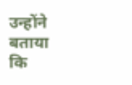उन्होंने बताया कि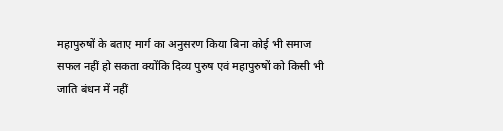महापुरुषों के बताए मार्ग का अनुसरण किया बिना कोई भी समाज सफल नहीं हो सकता क्योंकि दिव्य पुरुष एवं महापुरुषों को किसी भी जाति बंधन में नहीं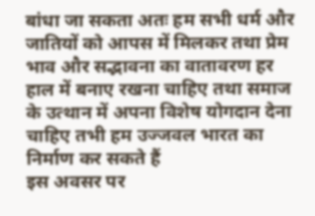बांधा जा सकता अतः हम सभी धर्म और जातियों को आपस में मिलकर तथा प्रेम भाव और सद्भावना का वातावरण हर हाल में बनाए रखना चाहिए तथा समाज के उत्थान में अपना विशेष योगदान देना चाहिए तभी हम उज्जवल भारत का निर्माण कर सकते हैं
इस अवसर पर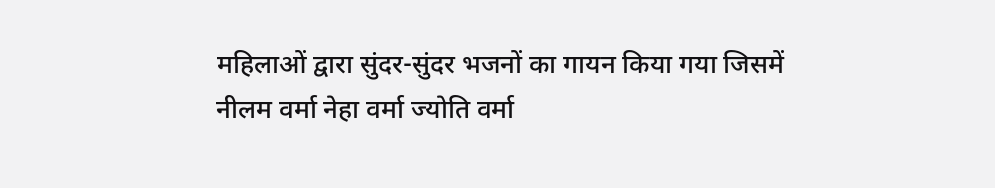महिलाओं द्वारा सुंदर-सुंदर भजनों का गायन किया गया जिसमें नीलम वर्मा नेहा वर्मा ज्योति वर्मा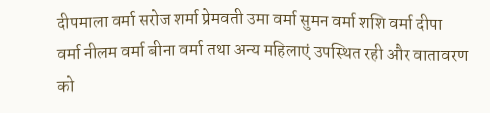दीपमाला वर्मा सरोज शर्मा प्रेमवती उमा वर्मा सुमन वर्मा शशि वर्मा दीपा वर्मा नीलम वर्मा बीना वर्मा तथा अन्य महिलाएं उपस्थित रही और वातावरण को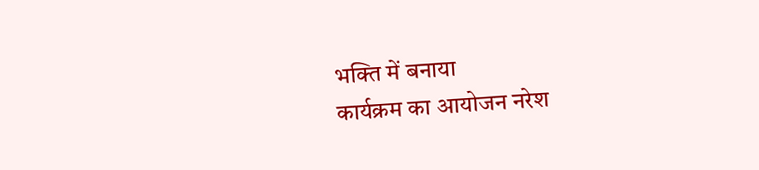भक्ति में बनाया
कार्यक्रम का आयोजन नरेश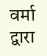वर्मा द्वारा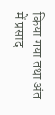किया गया तथा अंत में प्रसाद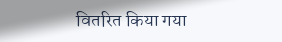वितरित किया गया